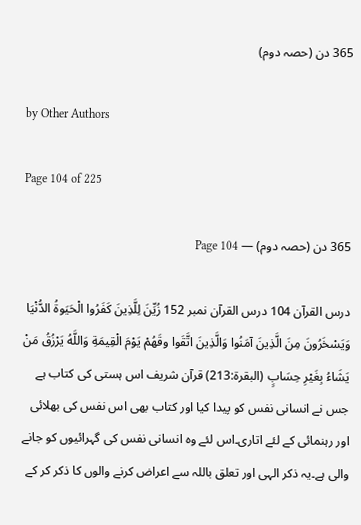365 دن (حصہ دوم)

by Other Authors

Page 104 of 225

365 دن (حصہ دوم) — Page 104

درس القرآن 104 درس القرآن نمبر 152 زُيِّنَ لِلَّذِينَ كَفَرُوا الْحَيَوةُ الدُّنْيَا وَيَسْخَرُونَ مِنَ الَّذِينَ آمَنُوا وَالَّذِينَ اتَّقَوا وقَهُمْ يَوْمَ الْقِيمَةِ وَاللَّهُ يَرْزُقُ مَنْ يَشَاءُ بِغَيْرِ حِسَابٍ (البقرة:213) قرآن شریف اس ہستی کی کتاب ہے جس نے انسانی نفس کو پیدا کیا اور کتاب بھی اس نفس کی بھلائی اور رہنمائی کے لئے اتاری۔اس لئے وہ انسانی نفس کی گہرائیوں کو جانے والی ہے۔یہ ذکر الہی اور تعلق باللہ سے اعراض کرنے والوں کا ذکر کر کے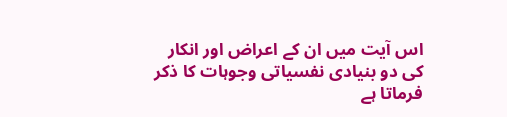اس آیت میں ان کے اعراض اور انکار کی دو بنیادی نفسیاتی وجوہات کا ذکر فرماتا ہے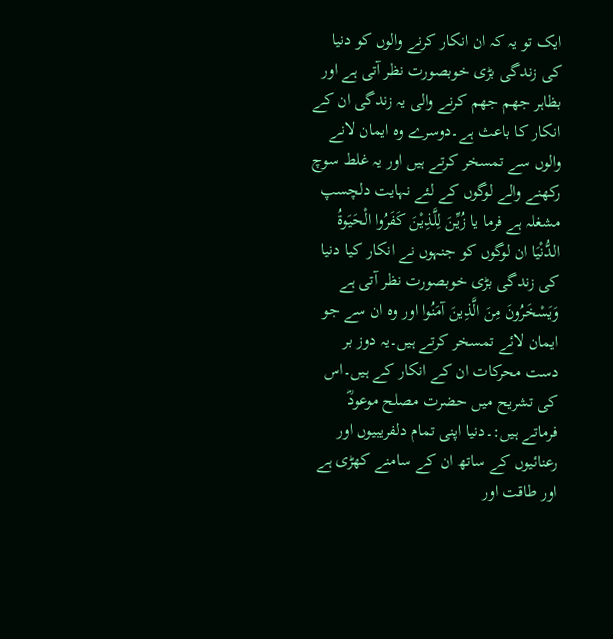ایک تو یہ کہ ان انکار کرنے والوں کو دنیا کی زندگی بڑی خوبصورت نظر آتی ہے اور بظاہر جھم جھم کرنے والی یہ زندگی ان کے انکار کا باعث ہے۔دوسرے وہ ایمان لانے والوں سے تمسخر کرتے ہیں اور یہ غلط سوچ رکھنے والے لوگوں کے لئے نہایت دلچسپ مشغلہ ہے فرما یا زُيِّنَ لِلَّذِيْنَ كَفَرُوا الْحَيَوةُ الدُّنْيَا ان لوگوں کو جنہوں نے انکار کیا دنیا کی زندگی بڑی خوبصورت نظر آتی ہے وَيَسْخَرُونَ مِنَ الَّذِينَ آمَنُوا اور وہ ان سے جو ایمان لائے تمسخر کرتے ہیں۔یہ دوز بر دست محرکات ان کے انکار کے ہیں۔اس کی تشریح میں حضرت مصلح موعودؓ فرماتے ہیں:۔دنیا اپنی تمام دلفریبیوں اور رعنائیوں کے ساتھ ان کے سامنے کھڑی ہے اور طاقت اور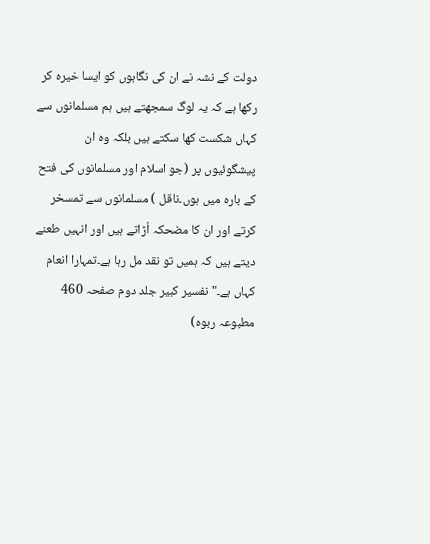دولت کے نشہ نے ان کی نگاہوں کو ایسا خیرہ کر رکھا ہے کہ یہ لوگ سمجھتے ہیں ہم مسلمانوں سے کہاں شکست کھا سکتے ہیں بلکہ وہ ان پیشگوئیوں پر (جو اسلام اور مسلمانوں کی فتح کے بارہ میں ہوں۔ناقل ) مسلمانوں سے تمسخر کرتے اور ان کا مضحکہ اُڑاتے ہیں اور انہیں طعنے دیتے ہیں کہ ہمیں تو نقد مل رہا ہے۔تمہارا انعام کہاں ہے۔" نفسیر کبیر جلد دوم صفحہ 460 مطبوعہ ربوہ)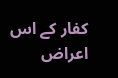کفار کے اس اعراض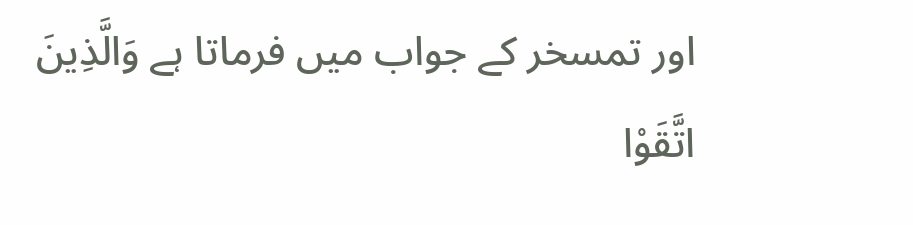اور تمسخر کے جواب میں فرماتا ہے وَالَّذِينَ اتَّقَوْا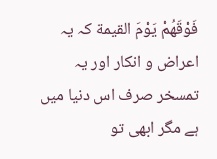فَوْقَهُمْ يَوْمَ القيمة کہ یہ اعراض و انکار اور یہ تمسخر صرف اس دنیا میں ہے مگر ابھی تو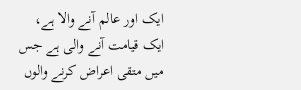ایک اور عالم آنے والا ہے، ایک قیامت آنے والی ہے جس میں متقی اعراض کرنے والوں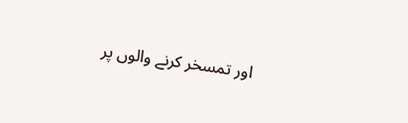اور تمسخر کرنے والوں پر